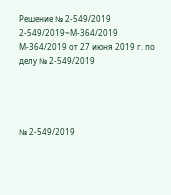Решение № 2-549/2019 2-549/2019~М-364/2019 М-364/2019 от 27 июня 2019 г. по делу № 2-549/2019




№ 2-549/2019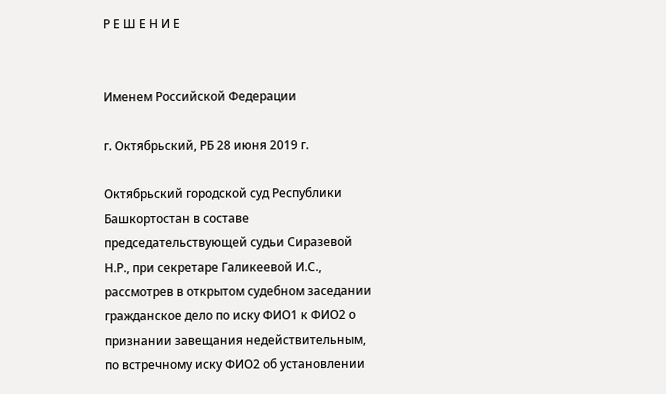Р Е Ш Е Н И Е


Именем Российской Федерации

г. Октябрьский, РБ 28 июня 2019 г.

Октябрьский городской суд Республики Башкортостан в составе председательствующей судьи Сиразевой Н.Р., при секретаре Галикеевой И.С., рассмотрев в открытом судебном заседании гражданское дело по иску ФИО1 к ФИО2 о признании завещания недействительным, по встречному иску ФИО2 об установлении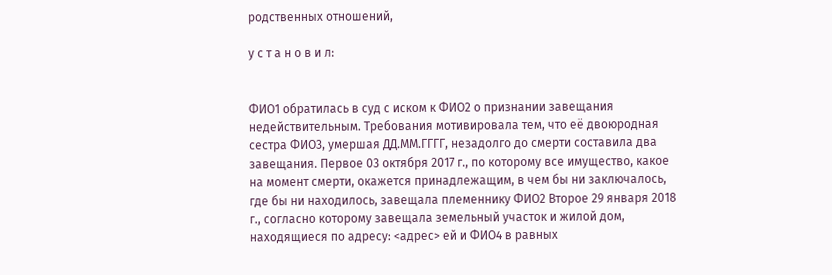родственных отношений,

у с т а н о в и л:


ФИО1 обратилась в суд с иском к ФИО2 о признании завещания недействительным. Требования мотивировала тем, что её двоюродная сестра ФИО3, умершая ДД.ММ.ГГГГ, незадолго до смерти составила два завещания. Первое 03 октября 2017 г., по которому все имущество, какое на момент смерти, окажется принадлежащим, в чем бы ни заключалось, где бы ни находилось, завещала племеннику ФИО2 Второе 29 января 2018 г., согласно которому завещала земельный участок и жилой дом, находящиеся по адресу: <адрес> ей и ФИО4 в равных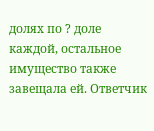долях по ? доле каждой, остальное имущество также завещала ей. Ответчик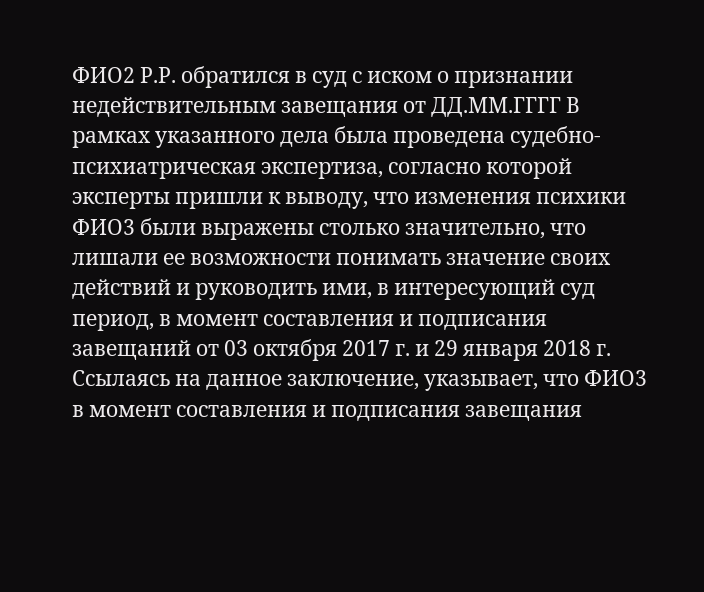ФИО2 Р.Р. обратился в суд с иском о признании недействительным завещания от ДД.ММ.ГГГГ В рамках указанного дела была проведена судебно-психиатрическая экспертиза, согласно которой эксперты пришли к выводу, что изменения психики ФИО3 были выражены столько значительно, что лишали ее возможности понимать значение своих действий и руководить ими, в интересующий суд период, в момент составления и подписания завещаний от 03 октября 2017 г. и 29 января 2018 г. Ссылаясь на данное заключение, указывает, что ФИО3 в момент составления и подписания завещания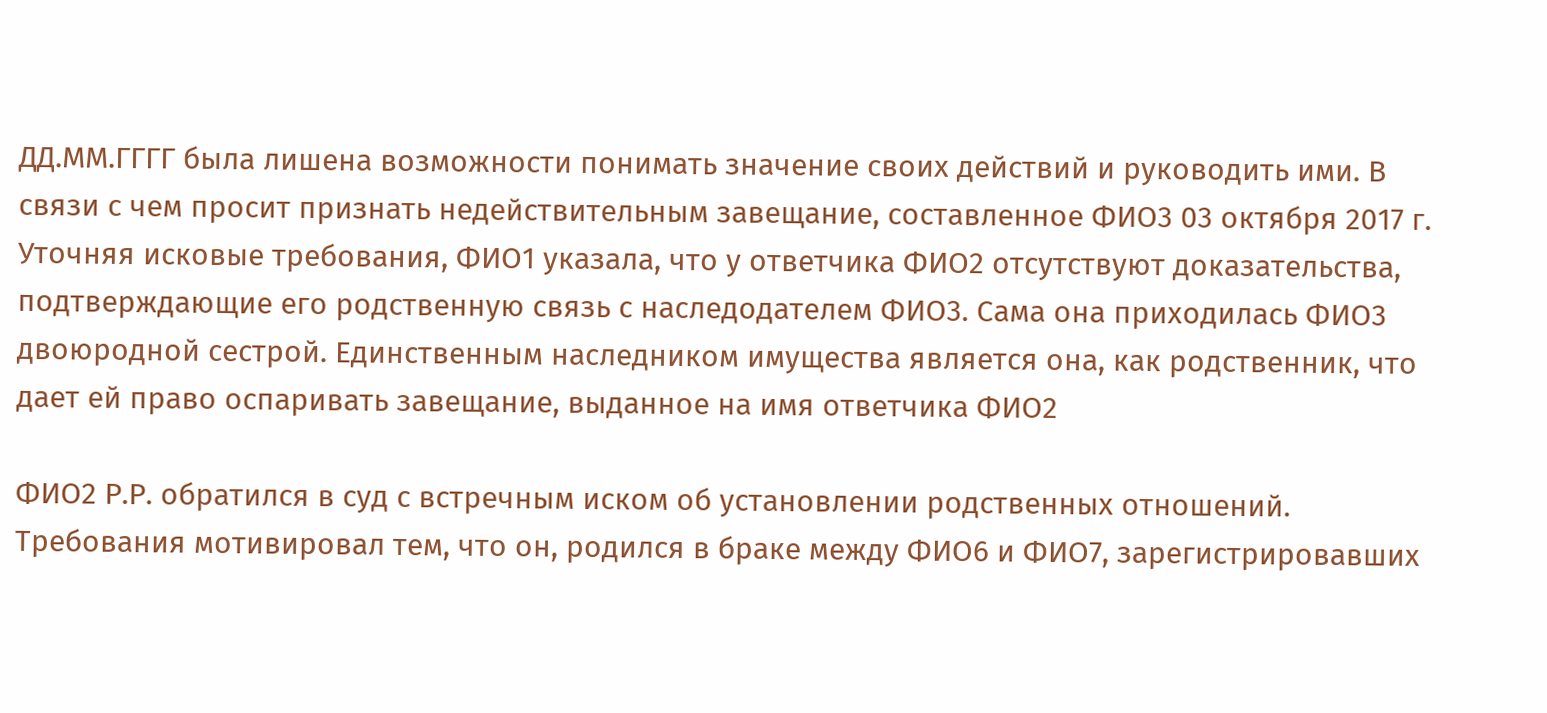ДД.ММ.ГГГГ была лишена возможности понимать значение своих действий и руководить ими. В связи с чем просит признать недействительным завещание, составленное ФИО3 03 октября 2017 г. Уточняя исковые требования, ФИО1 указала, что у ответчика ФИО2 отсутствуют доказательства, подтверждающие его родственную связь с наследодателем ФИО3. Сама она приходилась ФИО3 двоюродной сестрой. Единственным наследником имущества является она, как родственник, что дает ей право оспаривать завещание, выданное на имя ответчика ФИО2

ФИО2 Р.Р. обратился в суд с встречным иском об установлении родственных отношений. Требования мотивировал тем, что он, родился в браке между ФИО6 и ФИО7, зарегистрировавших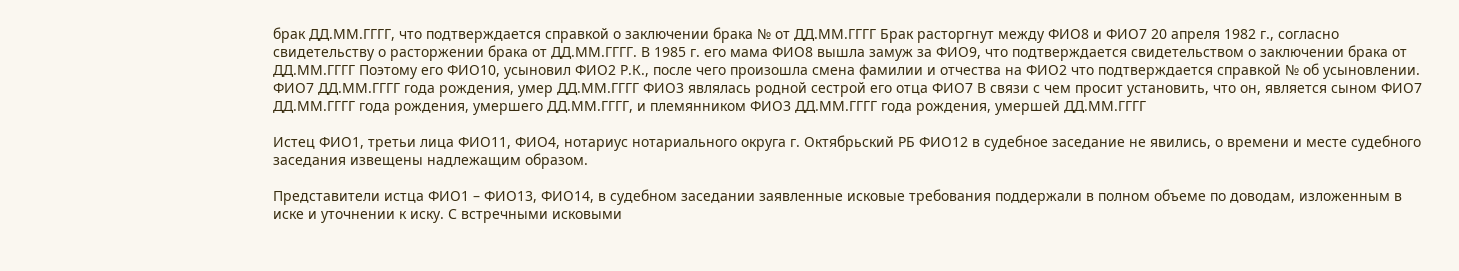брак ДД.ММ.ГГГГ, что подтверждается справкой о заключении брака № от ДД.ММ.ГГГГ Брак расторгнут между ФИО8 и ФИО7 20 апреля 1982 г., согласно свидетельству о расторжении брака от ДД.ММ.ГГГГ. В 1985 г. его мама ФИО8 вышла замуж за ФИО9, что подтверждается свидетельством о заключении брака от ДД.ММ.ГГГГ Поэтому его ФИО10, усыновил ФИО2 Р.К., после чего произошла смена фамилии и отчества на ФИО2 что подтверждается справкой № об усыновлении. ФИО7 ДД.ММ.ГГГГ года рождения, умер ДД.ММ.ГГГГ ФИО3 являлась родной сестрой его отца ФИО7 В связи с чем просит установить, что он, является сыном ФИО7 ДД.ММ.ГГГГ года рождения, умершего ДД.ММ.ГГГГ, и племянником ФИО3 ДД.ММ.ГГГГ года рождения, умершей ДД.ММ.ГГГГ

Истец ФИО1, третьи лица ФИО11, ФИО4, нотариус нотариального округа г. Октябрьский РБ ФИО12 в судебное заседание не явились, о времени и месте судебного заседания извещены надлежащим образом.

Представители истца ФИО1 – ФИО13, ФИО14, в судебном заседании заявленные исковые требования поддержали в полном объеме по доводам, изложенным в иске и уточнении к иску. С встречными исковыми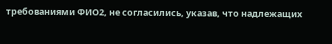требованиями ФИО2, не согласились, указав, что надлежащих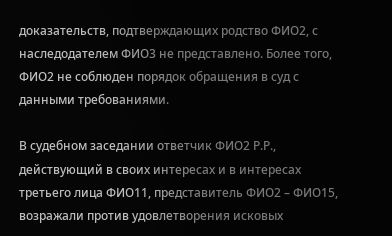доказательств, подтверждающих родство ФИО2, с наследодателем ФИО3 не представлено. Более того, ФИО2 не соблюден порядок обращения в суд с данными требованиями.

В судебном заседании ответчик ФИО2 Р.Р., действующий в своих интересах и в интересах третьего лица ФИО11, представитель ФИО2 – ФИО15, возражали против удовлетворения исковых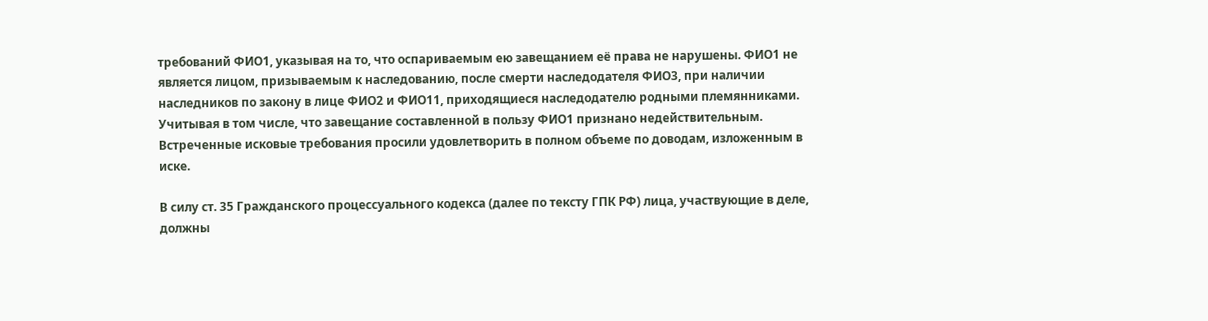требований ФИО1, указывая на то, что оспариваемым ею завещанием её права не нарушены. ФИО1 не является лицом, призываемым к наследованию, после смерти наследодателя ФИО3, при наличии наследников по закону в лице ФИО2 и ФИО11, приходящиеся наследодателю родными племянниками. Учитывая в том числе, что завещание составленной в пользу ФИО1 признано недействительным. Встреченные исковые требования просили удовлетворить в полном объеме по доводам, изложенным в иске.

В силу ст. 35 Гражданского процессуального кодекса (далее по тексту ГПК РФ) лица, участвующие в деле, должны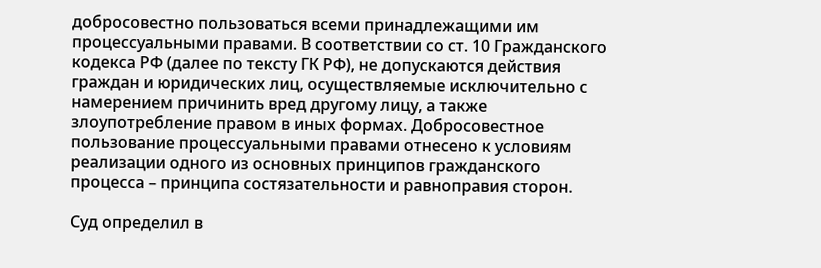добросовестно пользоваться всеми принадлежащими им процессуальными правами. В соответствии со ст. 10 Гражданского кодекса РФ (далее по тексту ГК РФ), не допускаются действия граждан и юридических лиц, осуществляемые исключительно с намерением причинить вред другому лицу, а также злоупотребление правом в иных формах. Добросовестное пользование процессуальными правами отнесено к условиям реализации одного из основных принципов гражданского процесса – принципа состязательности и равноправия сторон.

Суд определил в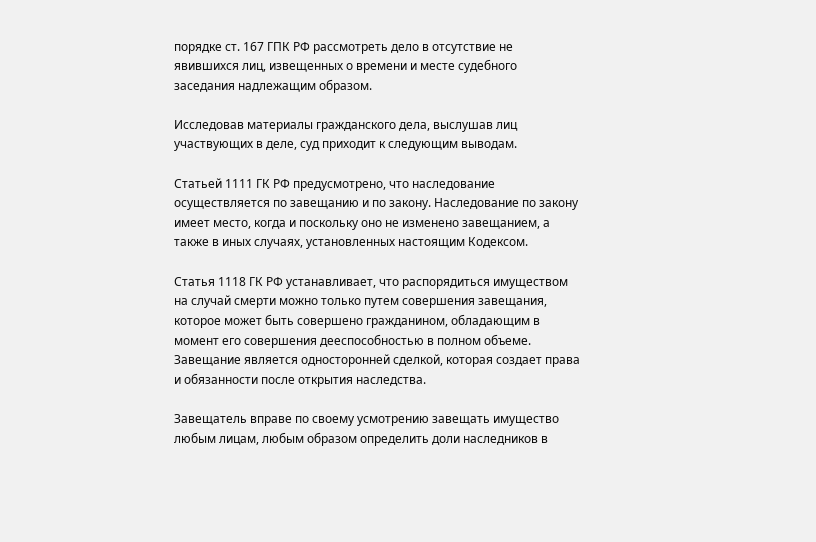порядке ст. 167 ГПК РФ рассмотреть дело в отсутствие не явившихся лиц, извещенных о времени и месте судебного заседания надлежащим образом.

Исследовав материалы гражданского дела, выслушав лиц участвующих в деле, суд приходит к следующим выводам.

Статьей 1111 ГК РФ предусмотрено, что наследование осуществляется по завещанию и по закону. Наследование по закону имеет место, когда и поскольку оно не изменено завещанием, а также в иных случаях, установленных настоящим Кодексом.

Статья 1118 ГК РФ устанавливает, что распорядиться имуществом на случай смерти можно только путем совершения завещания, которое может быть совершено гражданином, обладающим в момент его совершения дееспособностью в полном объеме. Завещание является односторонней сделкой, которая создает права и обязанности после открытия наследства.

Завещатель вправе по своему усмотрению завещать имущество любым лицам, любым образом определить доли наследников в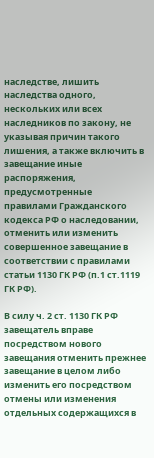наследстве, лишить наследства одного, нескольких или всех наследников по закону, не указывая причин такого лишения, а также включить в завещание иные распоряжения, предусмотренные правилами Гражданского кодекса РФ о наследовании, отменить или изменить совершенное завещание в соответствии с правилами статьи 1130 ГК РФ (п.1 ст.1119 ГК РФ).

В силу ч. 2 ст. 1130 ГК РФ завещатель вправе посредством нового завещания отменить прежнее завещание в целом либо изменить его посредством отмены или изменения отдельных содержащихся в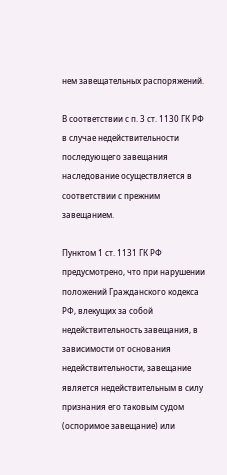нем завещательных распоряжений.

В соответствии с п. 3 ст. 1130 ГК РФ в случае недействительности последующего завещания наследование осуществляется в соответствии с прежним завещанием.

Пунктом 1 ст. 1131 ГК РФ предусмотрено, что при нарушении положений Гражданского кодекса РФ, влекущих за собой недействительность завещания, в зависимости от основания недействительности, завещание является недействительным в силу признания его таковым судом (оспоримое завещание) или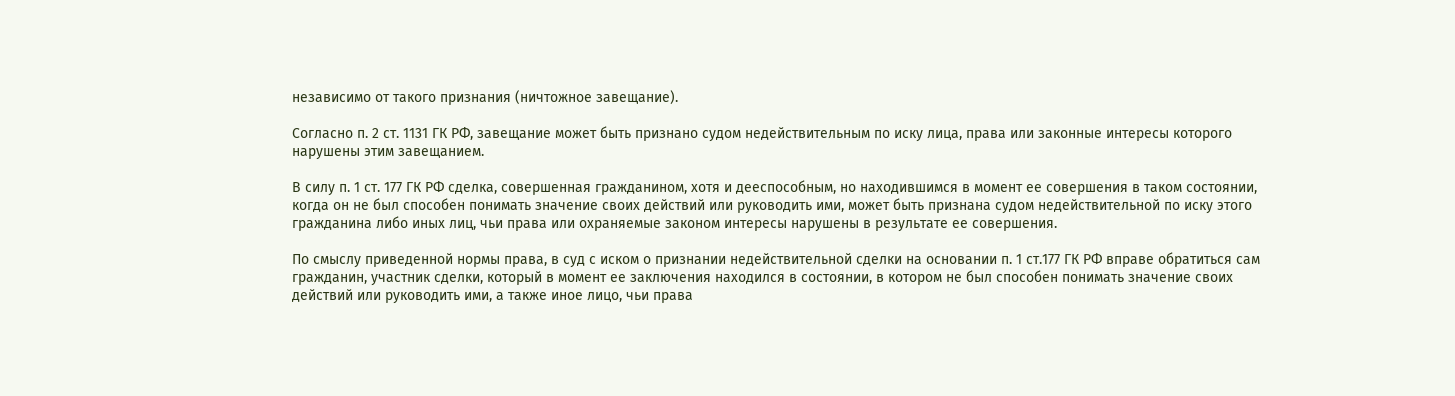независимо от такого признания (ничтожное завещание).

Согласно п. 2 ст. 1131 ГК РФ, завещание может быть признано судом недействительным по иску лица, права или законные интересы которого нарушены этим завещанием.

В силу п. 1 ст. 177 ГК РФ сделка, совершенная гражданином, хотя и дееспособным, но находившимся в момент ее совершения в таком состоянии, когда он не был способен понимать значение своих действий или руководить ими, может быть признана судом недействительной по иску этого гражданина либо иных лиц, чьи права или охраняемые законом интересы нарушены в результате ее совершения.

По смыслу приведенной нормы права, в суд с иском о признании недействительной сделки на основании п. 1 ст.177 ГК РФ вправе обратиться сам гражданин, участник сделки, который в момент ее заключения находился в состоянии, в котором не был способен понимать значение своих действий или руководить ими, а также иное лицо, чьи права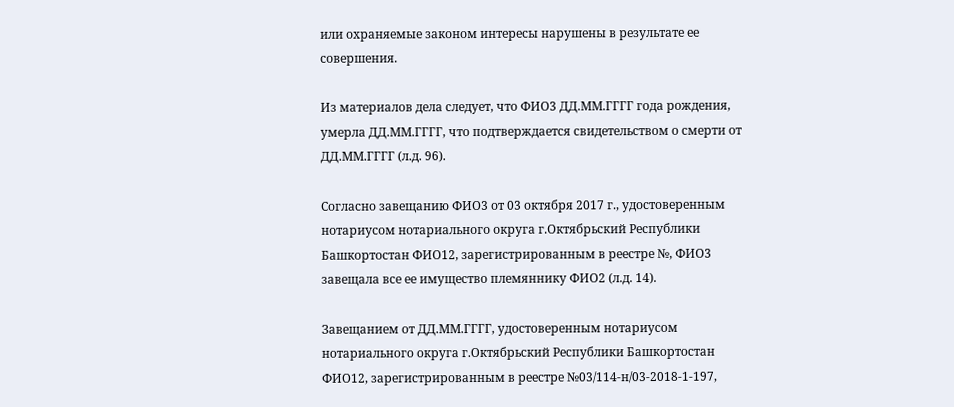или охраняемые законом интересы нарушены в результате ее совершения.

Из материалов дела следует, что ФИО3 ДД.ММ.ГГГГ года рождения, умерла ДД.ММ.ГГГГ, что подтверждается свидетельством о смерти от ДД.ММ.ГГГГ (л.д. 96).

Согласно завещанию ФИО3 от 03 октября 2017 г., удостоверенным нотариусом нотариального округа г.Октябрьский Республики Башкортостан ФИО12, зарегистрированным в реестре №, ФИО3 завещала все ее имущество племяннику ФИО2 (л.д. 14).

Завещанием от ДД.ММ.ГГГГ, удостоверенным нотариусом нотариального округа г.Октябрьский Республики Башкортостан ФИО12, зарегистрированным в реестре №03/114-н/03-2018-1-197,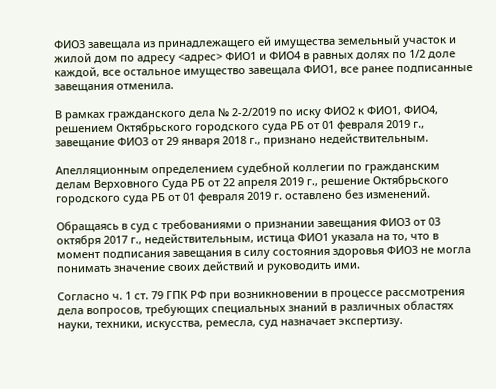ФИО3 завещала из принадлежащего ей имущества земельный участок и жилой дом по адресу <адрес> ФИО1 и ФИО4 в равных долях по 1/2 доле каждой, все остальное имущество завещала ФИО1, все ранее подписанные завещания отменила.

В рамках гражданского дела № 2-2/2019 по иску ФИО2 к ФИО1, ФИО4, решением Октябрьского городского суда РБ от 01 февраля 2019 г., завещание ФИО3 от 29 января 2018 г., признано недействительным.

Апелляционным определением судебной коллегии по гражданским делам Верховного Суда РБ от 22 апреля 2019 г., решение Октябрьского городского суда РБ от 01 февраля 2019 г. оставлено без изменений.

Обращаясь в суд с требованиями о признании завещания ФИО3 от 03 октября 2017 г., недействительным, истица ФИО1 указала на то, что в момент подписания завещания в силу состояния здоровья ФИО3 не могла понимать значение своих действий и руководить ими.

Согласно ч. 1 ст. 79 ГПК РФ при возникновении в процессе рассмотрения дела вопросов, требующих специальных знаний в различных областях науки, техники, искусства, ремесла, суд назначает экспертизу.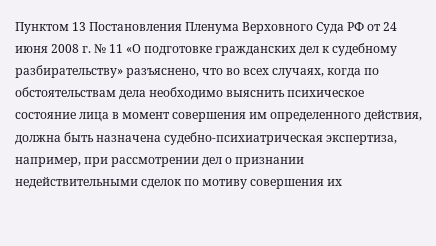Пунктом 13 Постановления Пленума Верховного Суда РФ от 24 июня 2008 г. № 11 «О подготовке гражданских дел к судебному разбирательству» разъяснено, что во всех случаях, когда по обстоятельствам дела необходимо выяснить психическое состояние лица в момент совершения им определенного действия, должна быть назначена судебно-психиатрическая экспертиза, например, при рассмотрении дел о признании недействительными сделок по мотиву совершения их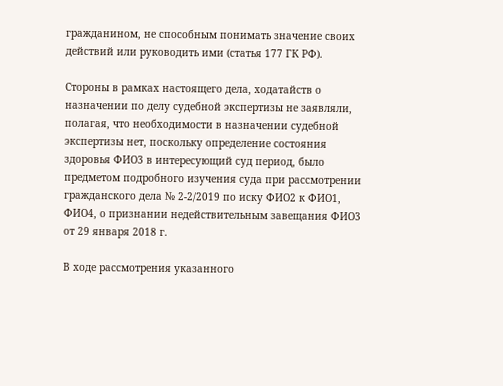гражданином, не способным понимать значение своих действий или руководить ими (статья 177 ГК РФ).

Стороны в рамках настоящего дела, ходатайств о назначении по делу судебной экспертизы не заявляли, полагая, что необходимости в назначении судебной экспертизы нет, поскольку определение состояния здоровья ФИО3 в интересующий суд период, было предметом подробного изучения суда при рассмотрении гражданского дела № 2-2/2019 по иску ФИО2 к ФИО1, ФИО4, о признании недействительным завещания ФИО3 от 29 января 2018 г.

В ходе рассмотрения указанного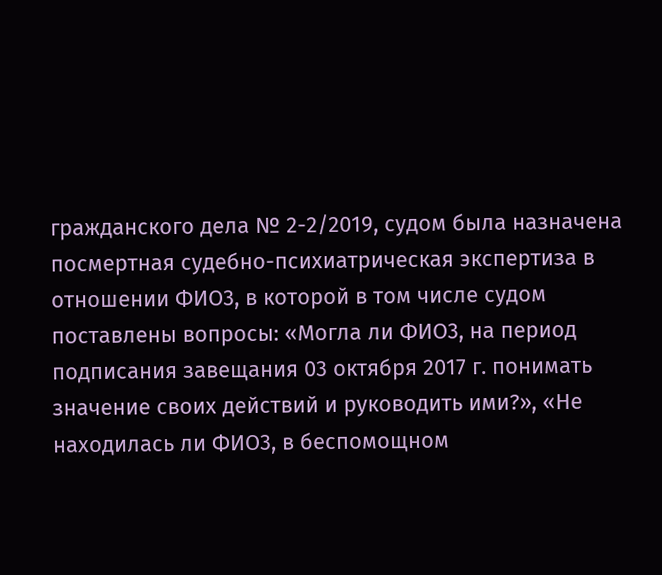гражданского дела № 2-2/2019, судом была назначена посмертная судебно-психиатрическая экспертиза в отношении ФИО3, в которой в том числе судом поставлены вопросы: «Могла ли ФИО3, на период подписания завещания 03 октября 2017 г. понимать значение своих действий и руководить ими?», «Не находилась ли ФИО3, в беспомощном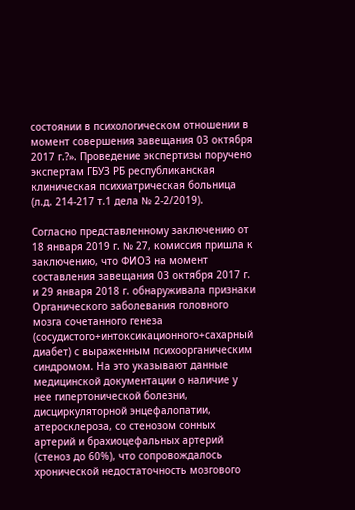состоянии в психологическом отношении в момент совершения завещания 03 октября 2017 г.?». Проведение экспертизы поручено экспертам ГБУЗ РБ республиканская клиническая психиатрическая больница (л.д. 214-217 т.1 дела № 2-2/2019).

Согласно представленному заключению от 18 января 2019 г. № 27, комиссия пришла к заключению, что ФИО3 на момент составления завещания 03 октября 2017 г. и 29 января 2018 г. обнаруживала признаки Органического заболевания головного мозга сочетанного генеза (сосудистого+интоксикационного+сахарный диабет) с выраженным психоорганическим синдромом. На это указывают данные медицинской документации о наличие у нее гипертонической болезни, дисциркуляторной энцефалопатии, атеросклероза, со стенозом сонных артерий и брахиоцефальных артерий (стеноз до 60%), что сопровождалось хронической недостаточность мозгового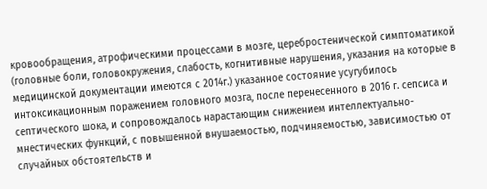кровообращения, атрофическими процессами в мозге, церебростенической симптоматикой (головные боли, головокружения, слабость, когнитивные нарушения, указания на которые в медицинской документации имеются с 2014г.) указанное состояние усугубилось интоксикационным поражением головного мозга, после перенесенного в 2016 г. сепсиса и септического шока, и сопровождалось нарастающим снижением интеллектуально-мнестических функций, с повышенной внушаемостью, подчиняемостью, зависимостью от случайных обстоятельств и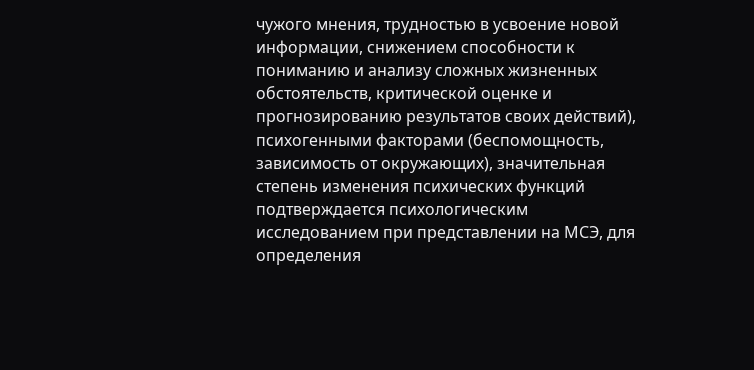чужого мнения, трудностью в усвоение новой информации, снижением способности к пониманию и анализу сложных жизненных обстоятельств, критической оценке и прогнозированию результатов своих действий), психогенными факторами (беспомощность, зависимость от окружающих), значительная степень изменения психических функций подтверждается психологическим исследованием при представлении на МСЭ, для определения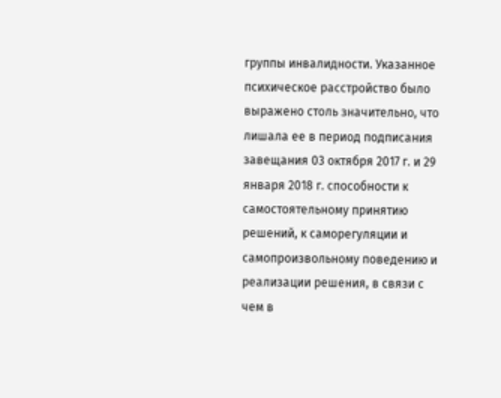группы инвалидности. Указанное психическое расстройство было выражено столь значительно, что лишала ее в период подписания завещания 03 октября 2017 г. и 29 января 2018 г. способности к самостоятельному принятию решений, к саморегуляции и самопроизвольному поведению и реализации решения, в связи с чем в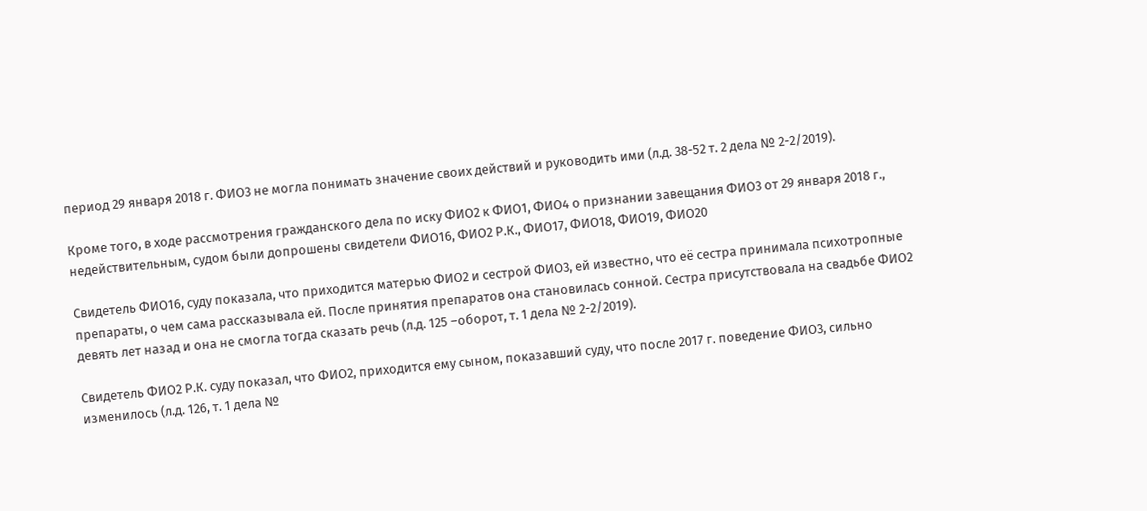период 29 января 2018 г. ФИО3 не могла понимать значение своих действий и руководить ими (л.д. 38-52 т. 2 дела № 2-2/2019).

Кроме того, в ходе рассмотрения гражданского дела по иску ФИО2 к ФИО1, ФИО4 о признании завещания ФИО3 от 29 января 2018 г., недействительным, судом были допрошены свидетели ФИО16, ФИО2 Р.К., ФИО17, ФИО18, ФИО19, ФИО20

Свидетель ФИО16, суду показала, что приходится матерью ФИО2 и сестрой ФИО3, ей известно, что её сестра принимала психотропные препараты, о чем сама рассказывала ей. После принятия препаратов она становилась сонной. Сестра присутствовала на свадьбе ФИО2 девять лет назад и она не смогла тогда сказать речь (л.д. 125 –оборот, т. 1 дела № 2-2/2019).

Свидетель ФИО2 Р.К. суду показал, что ФИО2, приходится ему сыном, показавший суду, что после 2017 г. поведение ФИО3, сильно изменилось (л.д. 126, т. 1 дела №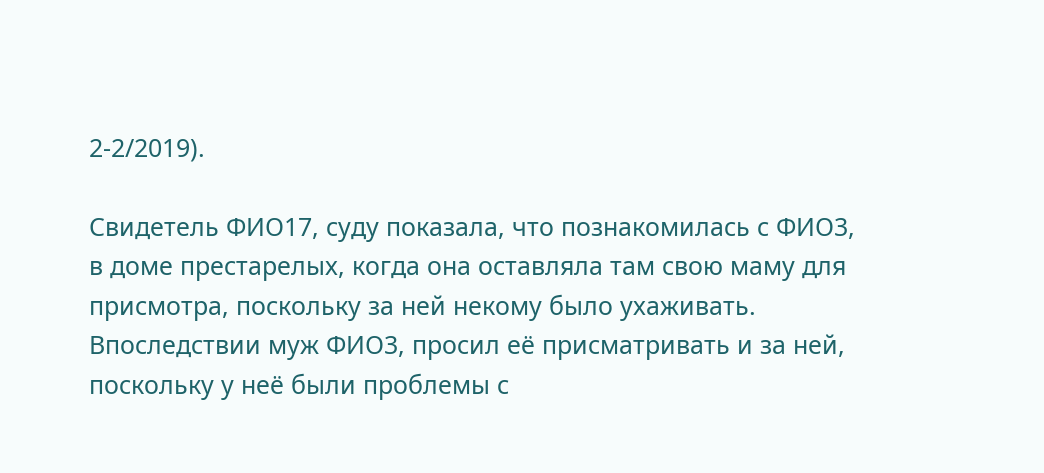2-2/2019).

Свидетель ФИО17, суду показала, что познакомилась с ФИО3, в доме престарелых, когда она оставляла там свою маму для присмотра, поскольку за ней некому было ухаживать. Впоследствии муж ФИО3, просил её присматривать и за ней, поскольку у неё были проблемы с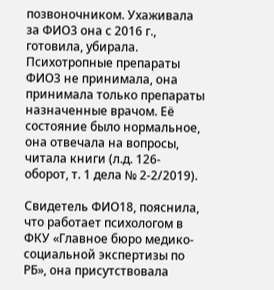позвоночником. Ухаживала за ФИО3 она с 2016 г., готовила, убирала. Психотропные препараты ФИО3 не принимала, она принимала только препараты назначенные врачом. Её состояние было нормальное, она отвечала на вопросы, читала книги (л.д. 126-оборот, т. 1 дела № 2-2/2019).

Свидетель ФИО18, пояснила, что работает психологом в ФКУ «Главное бюро медико-социальной экспертизы по РБ», она присутствовала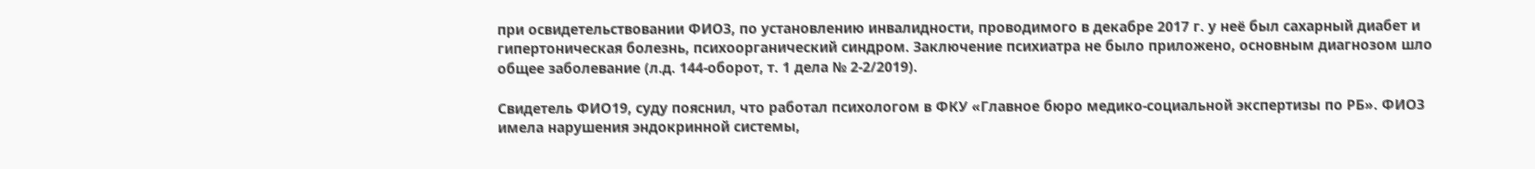при освидетельствовании ФИО3, по установлению инвалидности, проводимого в декабре 2017 г. у неё был сахарный диабет и гипертоническая болезнь, психоорганический синдром. Заключение психиатра не было приложено, основным диагнозом шло общее заболевание (л.д. 144-оборот, т. 1 дела № 2-2/2019).

Свидетель ФИО19, суду пояснил, что работал психологом в ФКУ «Главное бюро медико-социальной экспертизы по РБ». ФИО3 имела нарушения эндокринной системы,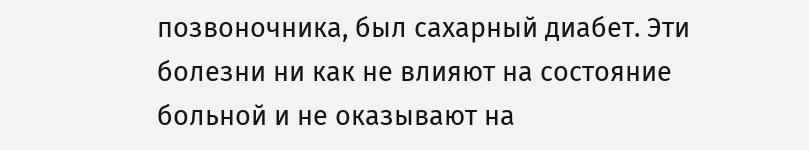позвоночника, был сахарный диабет. Эти болезни ни как не влияют на состояние больной и не оказывают на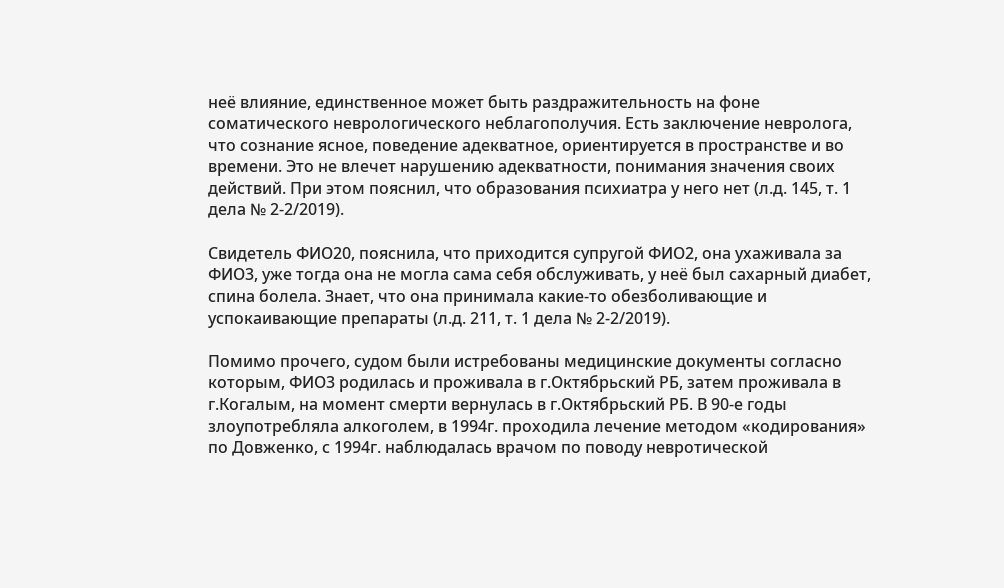неё влияние, единственное может быть раздражительность на фоне соматического неврологического неблагополучия. Есть заключение невролога, что сознание ясное, поведение адекватное, ориентируется в пространстве и во времени. Это не влечет нарушению адекватности, понимания значения своих действий. При этом пояснил, что образования психиатра у него нет (л.д. 145, т. 1 дела № 2-2/2019).

Свидетель ФИО20, пояснила, что приходится супругой ФИО2, она ухаживала за ФИО3, уже тогда она не могла сама себя обслуживать, у неё был сахарный диабет, спина болела. Знает, что она принимала какие-то обезболивающие и успокаивающие препараты (л.д. 211, т. 1 дела № 2-2/2019).

Помимо прочего, судом были истребованы медицинские документы согласно которым, ФИО3 родилась и проживала в г.Октябрьский РБ, затем проживала в г.Когалым, на момент смерти вернулась в г.Октябрьский РБ. В 90-е годы злоупотребляла алкоголем, в 1994г. проходила лечение методом «кодирования» по Довженко, с 1994г. наблюдалась врачом по поводу невротической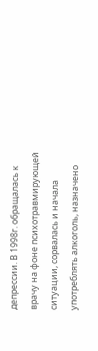депрессии. В 1998г. обращалась к врачу на фоне психотравмирующей ситуации, сорвалась и начала употреблять алкоголь, назначено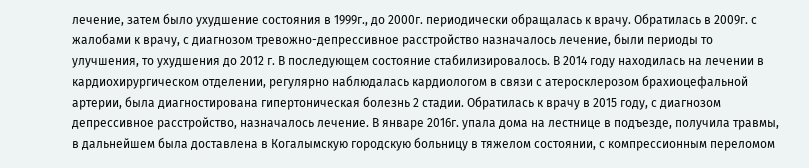лечение, затем было ухудшение состояния в 1999г., до 2000г. периодически обращалась к врачу. Обратилась в 2009г. с жалобами к врачу, с диагнозом тревожно-депрессивное расстройство назначалось лечение, были периоды то улучшения, то ухудшения до 2012 г. В последующем состояние стабилизировалось. В 2014 году находилась на лечении в кардиохирургическом отделении, регулярно наблюдалась кардиологом в связи с атеросклерозом брахиоцефальной артерии, была диагностирована гипертоническая болезнь 2 стадии. Обратилась к врачу в 2015 году, с диагнозом депрессивное расстройство, назначалось лечение. В январе 2016г. упала дома на лестнице в подъезде, получила травмы, в дальнейшем была доставлена в Когалымскую городскую больницу в тяжелом состоянии, с компрессионным переломом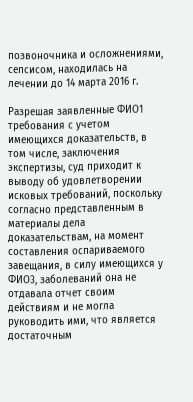позвоночника и осложнениями, сепсисом, находилась на лечении до 14 марта 2016 г.

Разрешая заявленные ФИО1 требования с учетом имеющихся доказательств, в том числе, заключения экспертизы, суд приходит к выводу об удовлетворении исковых требований, поскольку согласно представленным в материалы дела доказательствам, на момент составления оспариваемого завещания, в силу имеющихся у ФИО3, заболеваний она не отдавала отчет своим действиям и не могла руководить ими, что является достаточным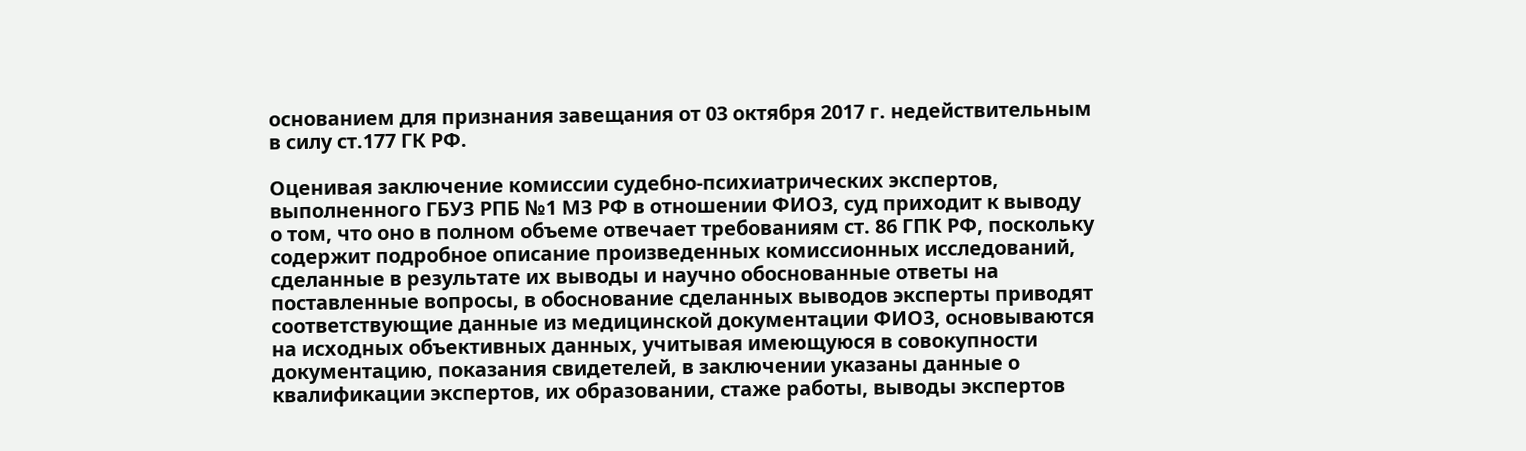основанием для признания завещания от 03 октября 2017 г. недействительным в силу ст.177 ГК РФ.

Оценивая заключение комиссии судебно-психиатрических экспертов, выполненного ГБУЗ РПБ №1 МЗ РФ в отношении ФИО3, суд приходит к выводу о том, что оно в полном объеме отвечает требованиям ст. 86 ГПК РФ, поскольку содержит подробное описание произведенных комиссионных исследований, сделанные в результате их выводы и научно обоснованные ответы на поставленные вопросы, в обоснование сделанных выводов эксперты приводят соответствующие данные из медицинской документации ФИО3, основываются на исходных объективных данных, учитывая имеющуюся в совокупности документацию, показания свидетелей, в заключении указаны данные о квалификации экспертов, их образовании, стаже работы, выводы экспертов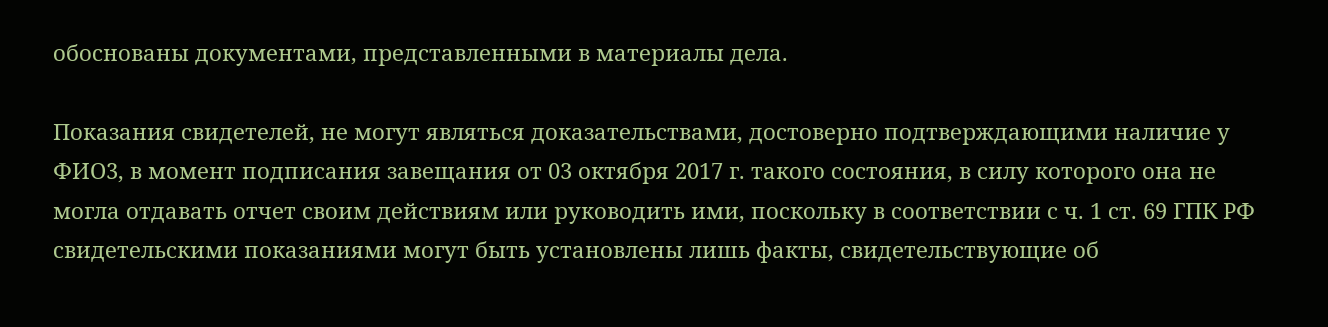обоснованы документами, представленными в материалы дела.

Показания свидетелей, не могут являться доказательствами, достоверно подтверждающими наличие у ФИО3, в момент подписания завещания от 03 октября 2017 г. такого состояния, в силу которого она не могла отдавать отчет своим действиям или руководить ими, поскольку в соответствии с ч. 1 ст. 69 ГПК РФ свидетельскими показаниями могут быть установлены лишь факты, свидетельствующие об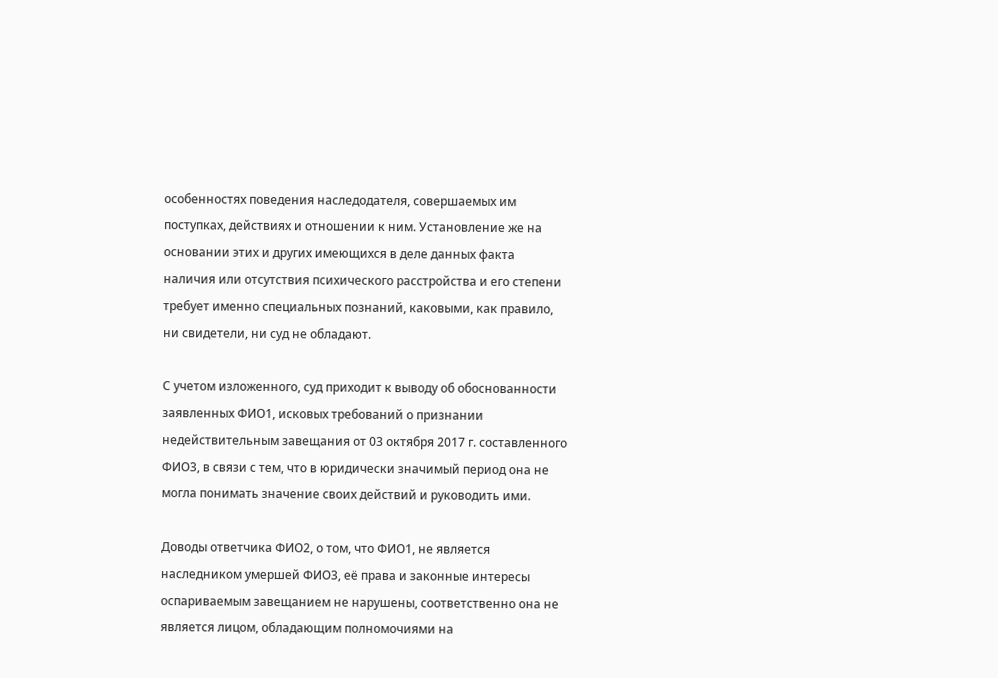особенностях поведения наследодателя, совершаемых им поступках, действиях и отношении к ним. Установление же на основании этих и других имеющихся в деле данных факта наличия или отсутствия психического расстройства и его степени требует именно специальных познаний, каковыми, как правило, ни свидетели, ни суд не обладают.

С учетом изложенного, суд приходит к выводу об обоснованности заявленных ФИО1, исковых требований о признании недействительным завещания от 03 октября 2017 г. составленного ФИО3, в связи с тем, что в юридически значимый период она не могла понимать значение своих действий и руководить ими.

Доводы ответчика ФИО2, о том, что ФИО1, не является наследником умершей ФИО3, её права и законные интересы оспариваемым завещанием не нарушены, соответственно она не является лицом, обладающим полномочиями на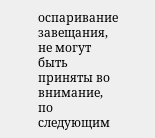оспаривание завещания, не могут быть приняты во внимание, по следующим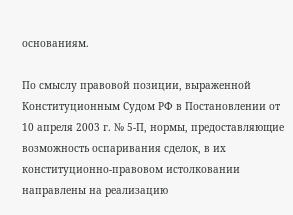основаниям.

По смыслу правовой позиции, выраженной Конституционным Судом РФ в Постановлении от 10 апреля 2003 г. № 5-П, нормы, предоставляющие возможность оспаривания сделок, в их конституционно-правовом истолковании направлены на реализацию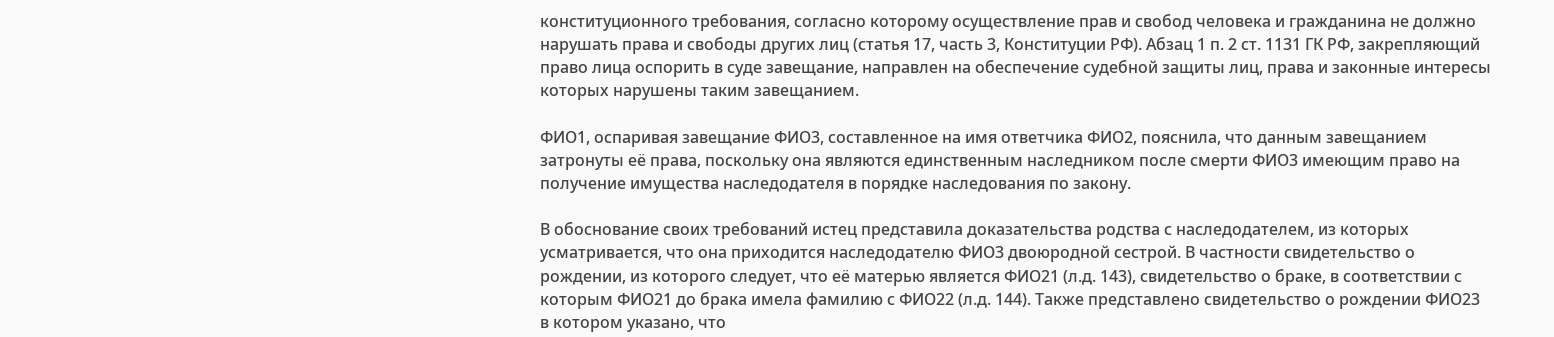конституционного требования, согласно которому осуществление прав и свобод человека и гражданина не должно нарушать права и свободы других лиц (статья 17, часть 3, Конституции РФ). Абзац 1 п. 2 ст. 1131 ГК РФ, закрепляющий право лица оспорить в суде завещание, направлен на обеспечение судебной защиты лиц, права и законные интересы которых нарушены таким завещанием.

ФИО1, оспаривая завещание ФИО3, составленное на имя ответчика ФИО2, пояснила, что данным завещанием затронуты её права, поскольку она являются единственным наследником после смерти ФИО3 имеющим право на получение имущества наследодателя в порядке наследования по закону.

В обоснование своих требований истец представила доказательства родства с наследодателем, из которых усматривается, что она приходится наследодателю ФИО3 двоюродной сестрой. В частности свидетельство о рождении, из которого следует, что её матерью является ФИО21 (л.д. 143), свидетельство о браке, в соответствии с которым ФИО21 до брака имела фамилию с ФИО22 (л.д. 144). Также представлено свидетельство о рождении ФИО23 в котором указано, что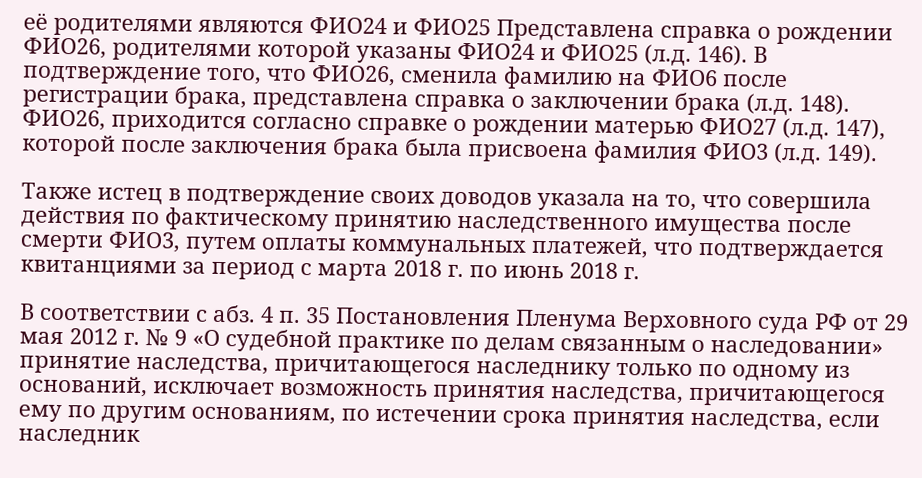её родителями являются ФИО24 и ФИО25 Представлена справка о рождении ФИО26, родителями которой указаны ФИО24 и ФИО25 (л.д. 146). В подтверждение того, что ФИО26, сменила фамилию на ФИО6 после регистрации брака, представлена справка о заключении брака (л.д. 148). ФИО26, приходится согласно справке о рождении матерью ФИО27 (л.д. 147), которой после заключения брака была присвоена фамилия ФИО3 (л.д. 149).

Также истец в подтверждение своих доводов указала на то, что совершила действия по фактическому принятию наследственного имущества после смерти ФИО3, путем оплаты коммунальных платежей, что подтверждается квитанциями за период с марта 2018 г. по июнь 2018 г.

В соответствии с абз. 4 п. 35 Постановления Пленума Верховного суда РФ от 29 мая 2012 г. № 9 «О судебной практике по делам связанным о наследовании» принятие наследства, причитающегося наследнику только по одному из оснований, исключает возможность принятия наследства, причитающегося ему по другим основаниям, по истечении срока принятия наследства, если наследник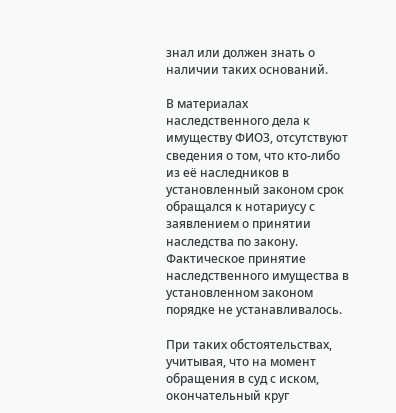знал или должен знать о наличии таких оснований.

В материалах наследственного дела к имуществу ФИО3, отсутствуют сведения о том, что кто-либо из её наследников в установленный законом срок обращался к нотариусу с заявлением о принятии наследства по закону. Фактическое принятие наследственного имущества в установленном законом порядке не устанавливалось.

При таких обстоятельствах, учитывая, что на момент обращения в суд с иском, окончательный круг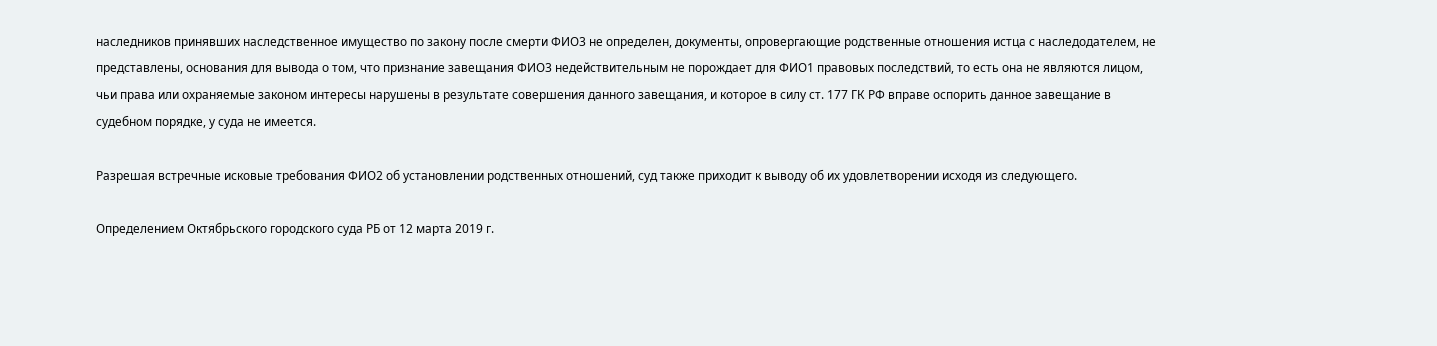наследников принявших наследственное имущество по закону после смерти ФИО3 не определен, документы, опровергающие родственные отношения истца с наследодателем, не представлены, основания для вывода о том, что признание завещания ФИО3 недействительным не порождает для ФИО1 правовых последствий, то есть она не являются лицом, чьи права или охраняемые законом интересы нарушены в результате совершения данного завещания, и которое в силу ст. 177 ГК РФ вправе оспорить данное завещание в судебном порядке, у суда не имеется.

Разрешая встречные исковые требования ФИО2 об установлении родственных отношений, суд также приходит к выводу об их удовлетворении исходя из следующего.

Определением Октябрьского городского суда РБ от 12 марта 2019 г.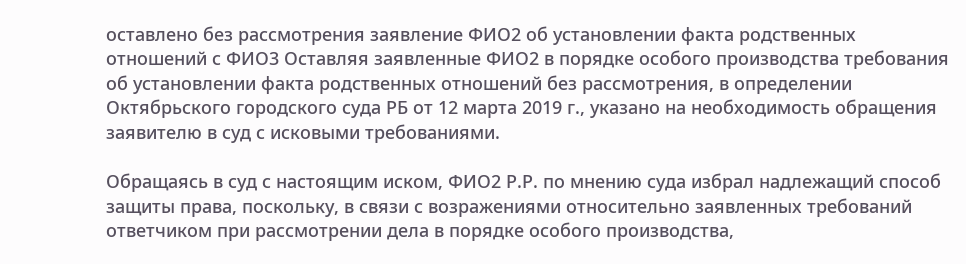оставлено без рассмотрения заявление ФИО2 об установлении факта родственных отношений с ФИО3 Оставляя заявленные ФИО2 в порядке особого производства требования об установлении факта родственных отношений без рассмотрения, в определении Октябрьского городского суда РБ от 12 марта 2019 г., указано на необходимость обращения заявителю в суд с исковыми требованиями.

Обращаясь в суд с настоящим иском, ФИО2 Р.Р. по мнению суда избрал надлежащий способ защиты права, поскольку, в связи с возражениями относительно заявленных требований ответчиком при рассмотрении дела в порядке особого производства,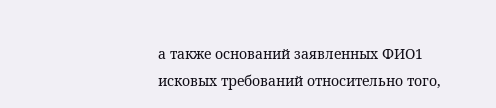а также оснований заявленных ФИО1 исковых требований относительно того,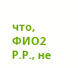что, ФИО2 Р.Р., не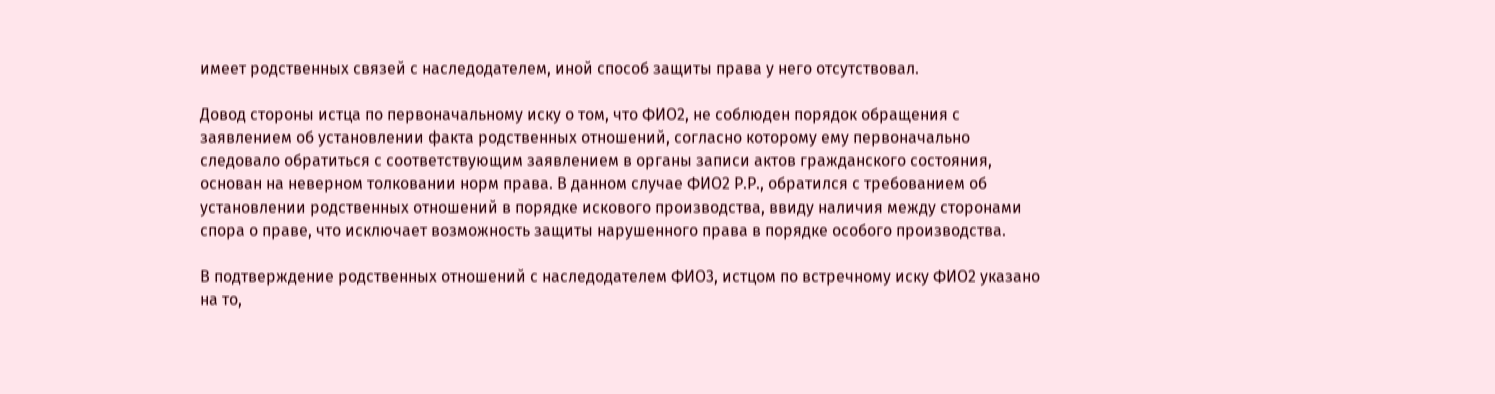имеет родственных связей с наследодателем, иной способ защиты права у него отсутствовал.

Довод стороны истца по первоначальному иску о том, что ФИО2, не соблюден порядок обращения с заявлением об установлении факта родственных отношений, согласно которому ему первоначально следовало обратиться с соответствующим заявлением в органы записи актов гражданского состояния, основан на неверном толковании норм права. В данном случае ФИО2 Р.Р., обратился с требованием об установлении родственных отношений в порядке искового производства, ввиду наличия между сторонами спора о праве, что исключает возможность защиты нарушенного права в порядке особого производства.

В подтверждение родственных отношений с наследодателем ФИО3, истцом по встречному иску ФИО2 указано на то,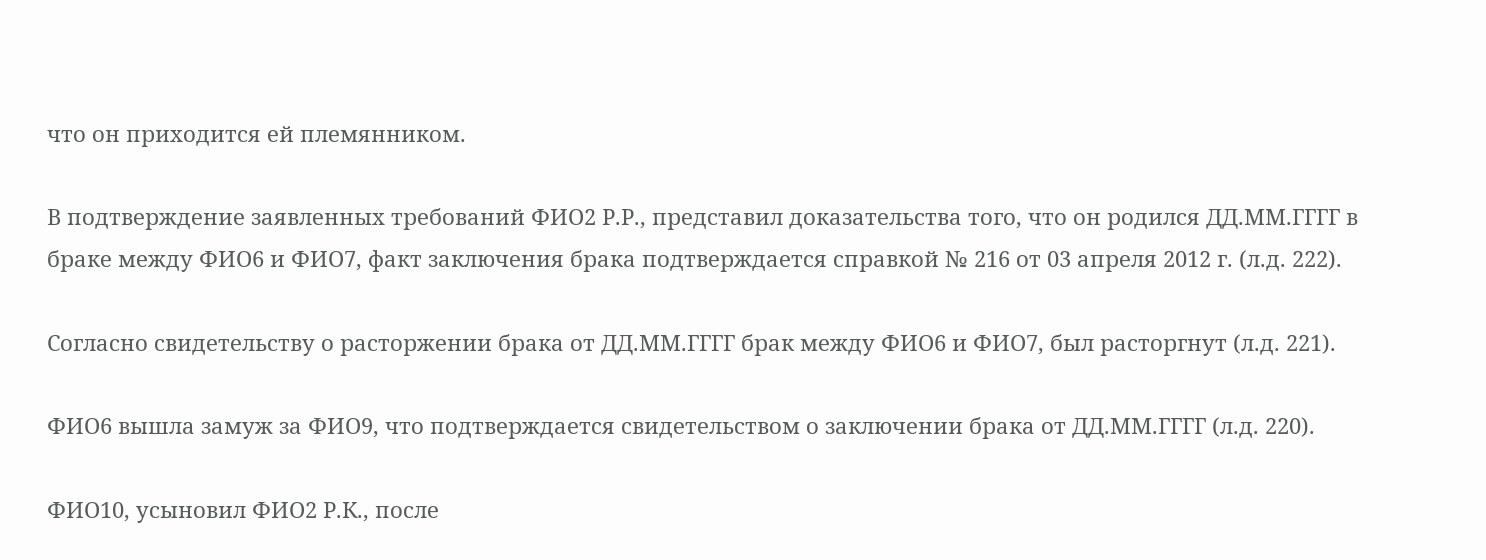что он приходится ей племянником.

В подтверждение заявленных требований ФИО2 Р.Р., представил доказательства того, что он родился ДД.ММ.ГГГГ в браке между ФИО6 и ФИО7, факт заключения брака подтверждается справкой № 216 от 03 апреля 2012 г. (л.д. 222).

Согласно свидетельству о расторжении брака от ДД.ММ.ГГГГ брак между ФИО6 и ФИО7, был расторгнут (л.д. 221).

ФИО6 вышла замуж за ФИО9, что подтверждается свидетельством о заключении брака от ДД.ММ.ГГГГ (л.д. 220).

ФИО10, усыновил ФИО2 Р.К., после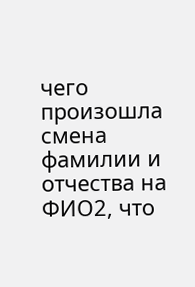чего произошла смена фамилии и отчества на ФИО2, что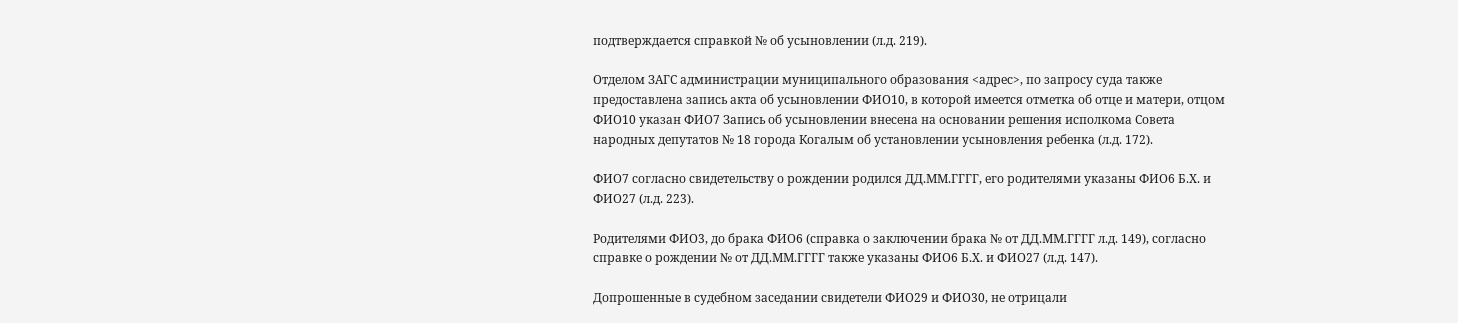подтверждается справкой № об усыновлении (л.д. 219).

Отделом ЗАГС администрации муниципального образования <адрес>, по запросу суда также предоставлена запись акта об усыновлении ФИО10, в которой имеется отметка об отце и матери, отцом ФИО10 указан ФИО7 Запись об усыновлении внесена на основании решения исполкома Совета народных депутатов № 18 города Когалым об установлении усыновления ребенка (л.д. 172).

ФИО7 согласно свидетельству о рождении родился ДД.ММ.ГГГГ, его родителями указаны ФИО6 Б.Х. и ФИО27 (л.д. 223).

Родителями ФИО3, до брака ФИО6 (справка о заключении брака № от ДД.ММ.ГГГГ л.д. 149), согласно справке о рождении № от ДД.ММ.ГГГГ также указаны ФИО6 Б.Х. и ФИО27 (л.д. 147).

Допрошенные в судебном заседании свидетели ФИО29 и ФИО30, не отрицали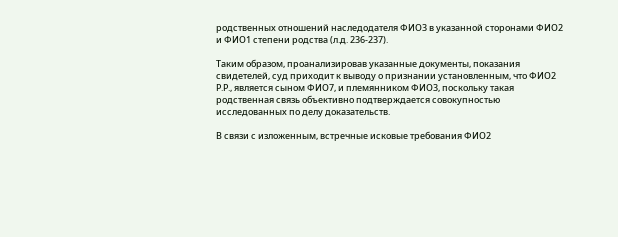родственных отношений наследодателя ФИО3 в указанной сторонами ФИО2 и ФИО1 степени родства (л.д. 236-237).

Таким образом, проанализировав указанные документы, показания свидетелей, суд приходит к выводу о признании установленным, что ФИО2 Р.Р., является сыном ФИО7, и племянником ФИО3, поскольку такая родственная связь объективно подтверждается совокупностью исследованных по делу доказательств.

В связи с изложенным, встречные исковые требования ФИО2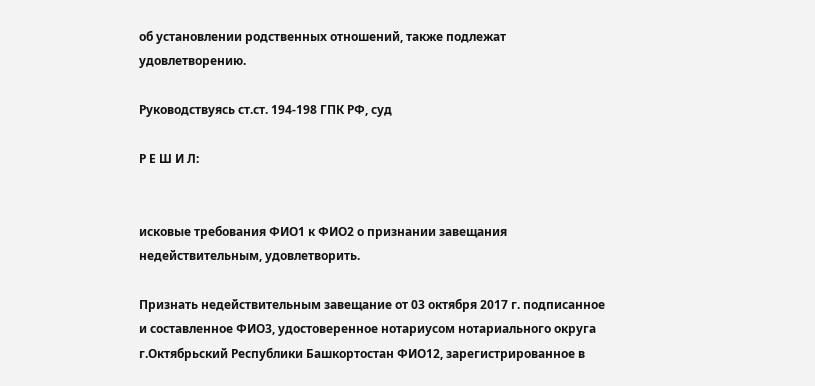об установлении родственных отношений, также подлежат удовлетворению.

Руководствуясь ст.ст. 194-198 ГПК РФ, суд

Р Е Ш И Л:


исковые требования ФИО1 к ФИО2 о признании завещания недействительным, удовлетворить.

Признать недействительным завещание от 03 октября 2017 г. подписанное и составленное ФИО3, удостоверенное нотариусом нотариального округа г.Октябрьский Республики Башкортостан ФИО12, зарегистрированное в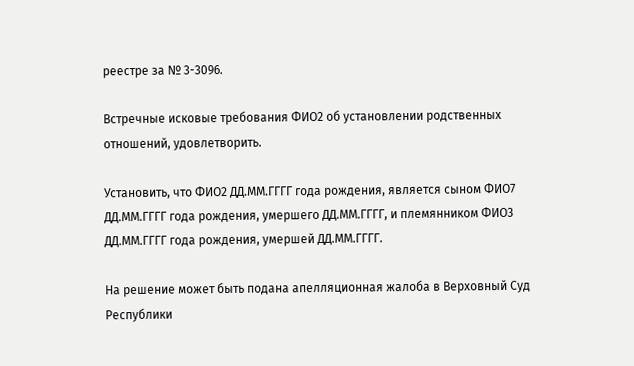реестре за № 3-3096.

Встречные исковые требования ФИО2 об установлении родственных отношений, удовлетворить.

Установить, что ФИО2 ДД.ММ.ГГГГ года рождения, является сыном ФИО7 ДД.ММ.ГГГГ года рождения, умершего ДД.ММ.ГГГГ, и племянником ФИО3 ДД.ММ.ГГГГ года рождения, умершей ДД.ММ.ГГГГ.

На решение может быть подана апелляционная жалоба в Верховный Суд Республики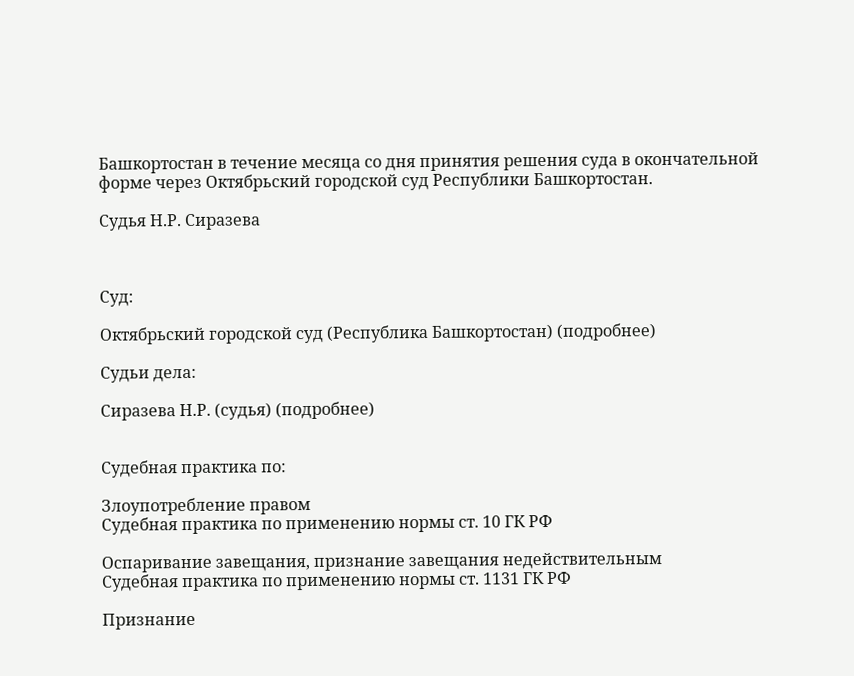Башкортостан в течение месяца со дня принятия решения суда в окончательной форме через Октябрьский городской суд Республики Башкортостан.

Судья Н.Р. Сиразева



Суд:

Октябрьский городской суд (Республика Башкортостан) (подробнее)

Судьи дела:

Сиразева Н.Р. (судья) (подробнее)


Судебная практика по:

Злоупотребление правом
Судебная практика по применению нормы ст. 10 ГК РФ

Оспаривание завещания, признание завещания недействительным
Судебная практика по применению нормы ст. 1131 ГК РФ

Признание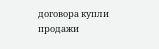договора купли продажи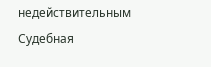недействительным
Судебная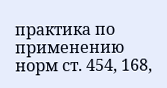практика по применению норм ст. 454, 168,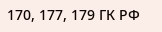170, 177, 179 ГК РФ